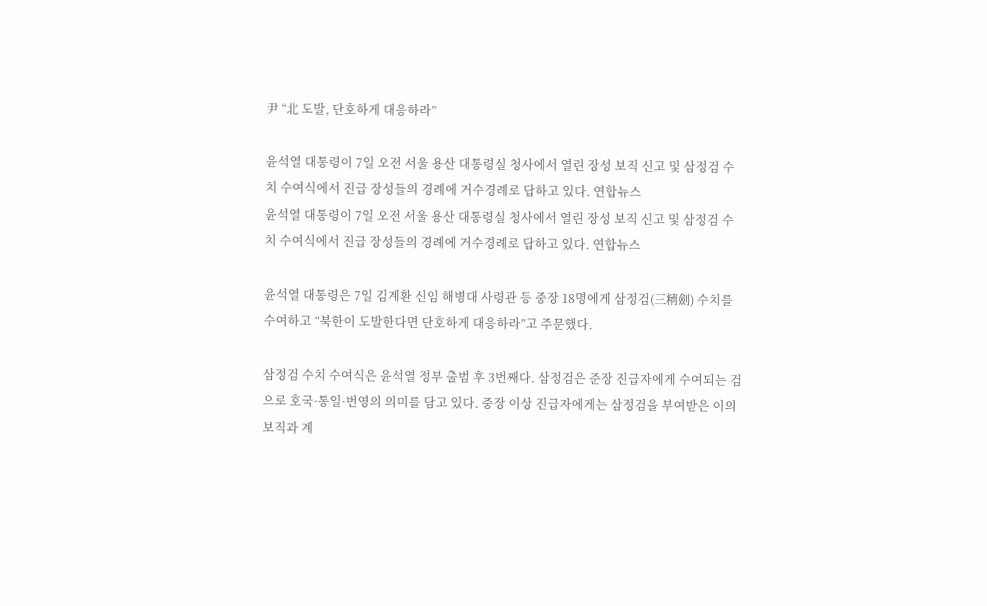尹 “北 도발, 단호하게 대응하라”

윤석열 대통령이 7일 오전 서울 용산 대통령실 청사에서 열린 장성 보직 신고 및 삼정검 수치 수여식에서 진급 장성들의 경례에 거수경례로 답하고 있다. 연합뉴스
윤석열 대통령이 7일 오전 서울 용산 대통령실 청사에서 열린 장성 보직 신고 및 삼정검 수치 수여식에서 진급 장성들의 경례에 거수경례로 답하고 있다. 연합뉴스

윤석열 대통령은 7일 김계환 신임 해병대 사령관 등 중장 18명에게 삼정검(三精劍) 수치를 수여하고 “북한이 도발한다면 단호하게 대응하라”고 주문했다.

삼정검 수치 수여식은 윤석열 정부 출범 후 3번째다. 삼정검은 준장 진급자에게 수여되는 검으로 호국·통일·번영의 의미를 담고 있다. 중장 이상 진급자에게는 삼정검을 부여받은 이의 보직과 계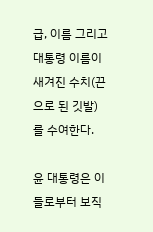급, 이름 그리고 대통령 이름이 새겨진 수치(끈으로 된 깃발)를 수여한다.

윤 대통령은 이들로부터 보직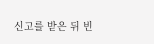신고를 받은 뒤 빈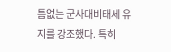틈없는 군사대비태세 유지를 강조했다. 특히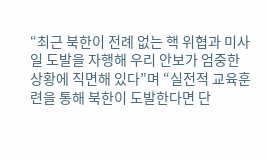“최근 북한이 전례 없는 핵 위협과 미사일 도발을 자행해 우리 안보가 엄중한 상황에 직면해 있다”며 “실전적 교육훈련을 통해 북한이 도발한다면 단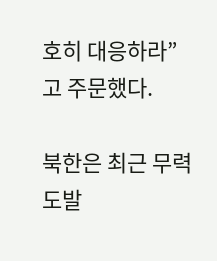호히 대응하라”고 주문했다.

북한은 최근 무력 도발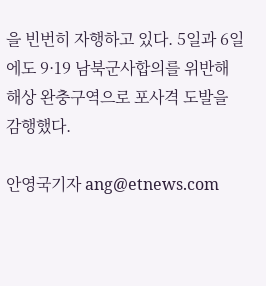을 빈번히 자행하고 있다. 5일과 6일에도 9·19 남북군사합의를 위반해 해상 완충구역으로 포사격 도발을 감행했다.

안영국기자 ang@etnews.com